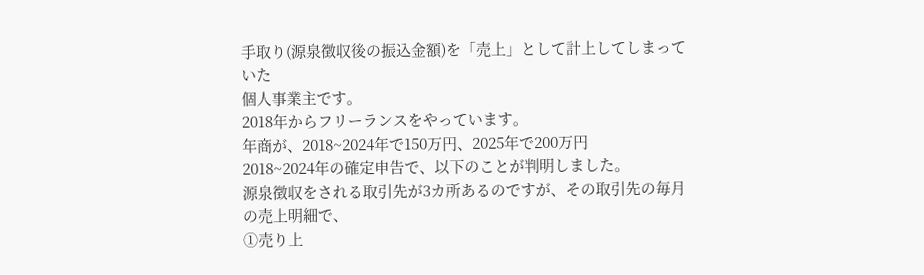手取り(源泉徴収後の振込金額)を「売上」として計上してしまっていた
個人事業主です。
2018年からフリーランスをやっています。
年商が、2018~2024年で150万円、2025年で200万円
2018~2024年の確定申告で、以下のことが判明しました。
源泉徴収をされる取引先が3カ所あるのですが、その取引先の毎月の売上明細で、
①売り上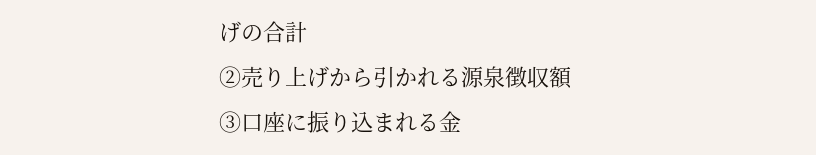げの合計
②売り上げから引かれる源泉徴収額
③口座に振り込まれる金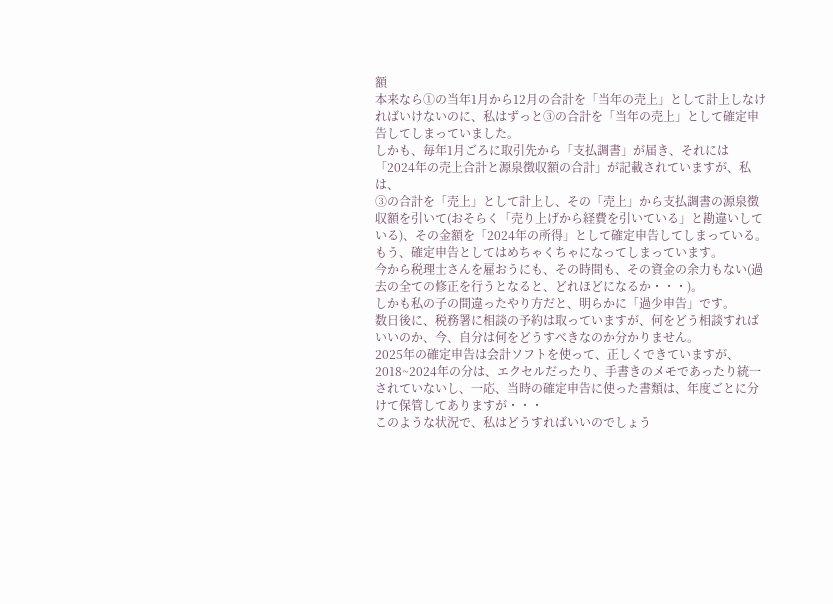額
本来なら①の当年1月から12月の合計を「当年の売上」として計上しなければいけないのに、私はずっと③の合計を「当年の売上」として確定申告してしまっていました。
しかも、毎年1月ごろに取引先から「支払調書」が届き、それには「2024年の売上合計と源泉徴収額の合計」が記載されていますが、私は、
③の合計を「売上」として計上し、その「売上」から支払調書の源泉徴収額を引いて(おそらく「売り上げから経費を引いている」と勘違いしている)、その金額を「2024年の所得」として確定申告してしまっている。
もう、確定申告としてはめちゃくちゃになってしまっています。
今から税理士さんを雇おうにも、その時間も、その資金の余力もない(過去の全ての修正を行うとなると、どれほどになるか・・・)。
しかも私の子の間違ったやり方だと、明らかに「過少申告」です。
数日後に、税務署に相談の予約は取っていますが、何をどう相談すればいいのか、今、自分は何をどうすべきなのか分かりません。
2025年の確定申告は会計ソフトを使って、正しくできていますが、2018~2024年の分は、エクセルだったり、手書きのメモであったり統一されていないし、一応、当時の確定申告に使った書類は、年度ごとに分けて保管してありますが・・・
このような状況で、私はどうすればいいのでしょう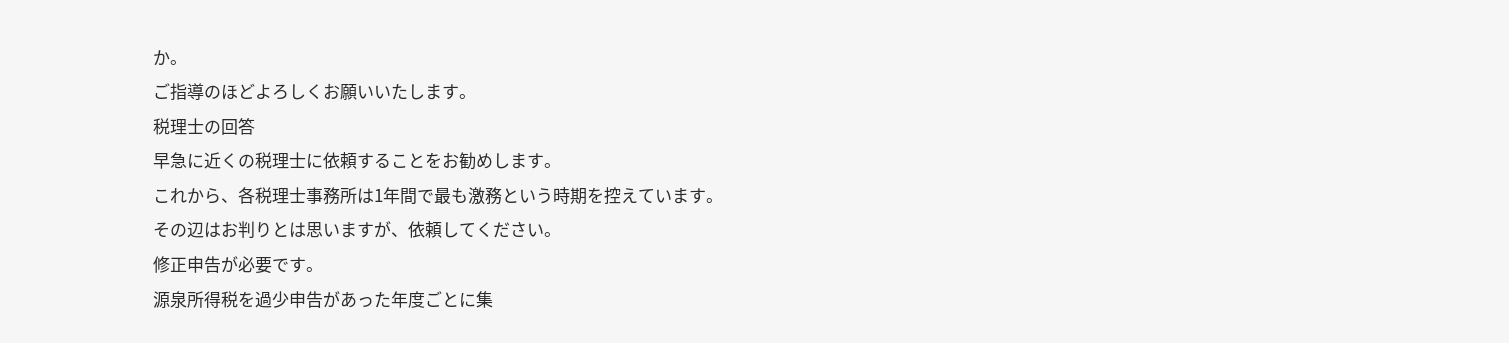か。
ご指導のほどよろしくお願いいたします。
税理士の回答
早急に近くの税理士に依頼することをお勧めします。
これから、各税理士事務所は1年間で最も激務という時期を控えています。
その辺はお判りとは思いますが、依頼してください。
修正申告が必要です。
源泉所得税を過少申告があった年度ごとに集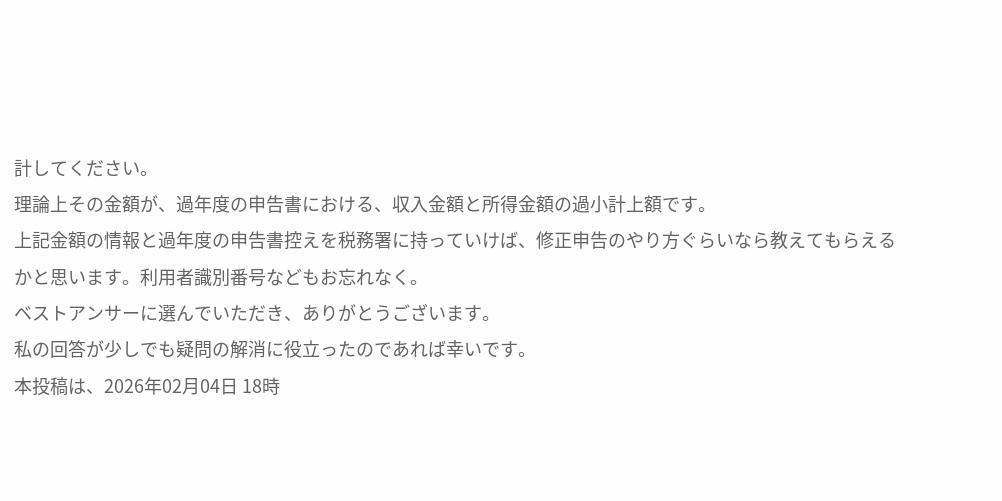計してください。
理論上その金額が、過年度の申告書における、収入金額と所得金額の過小計上額です。
上記金額の情報と過年度の申告書控えを税務署に持っていけば、修正申告のやり方ぐらいなら教えてもらえるかと思います。利用者識別番号などもお忘れなく。
ベストアンサーに選んでいただき、ありがとうございます。
私の回答が少しでも疑問の解消に役立ったのであれば幸いです。
本投稿は、2026年02月04日 18時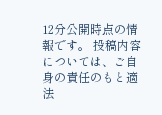12分公開時点の情報です。 投稿内容については、ご自身の責任のもと適法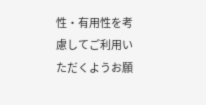性・有用性を考慮してご利用いただくようお願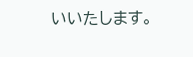いいたします。